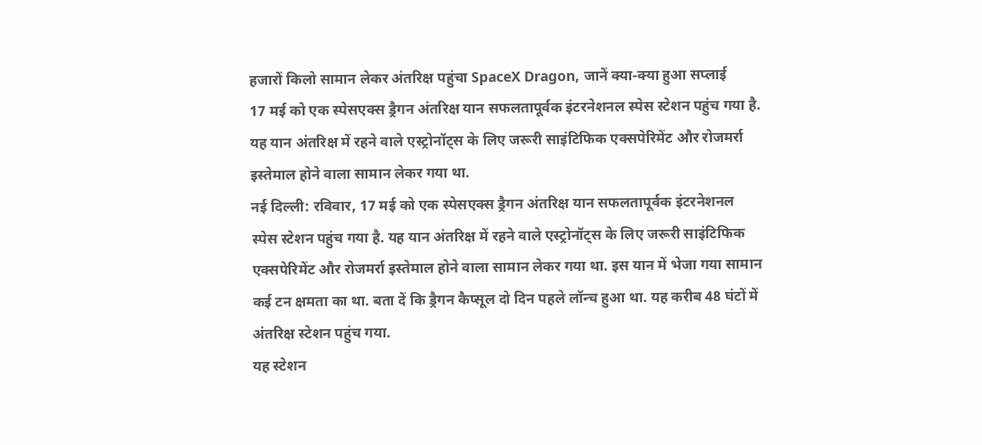हजारों किलो सामान लेकर अंतरिक्ष पहुंचा SpaceX Dragon, जानें क्या-क्या हुआ सप्लाई
17 मई को एक स्पेसएक्स ड्रैगन अंतरिक्ष यान सफलतापूर्वक इंटरनेशनल स्पेस स्टेशन पहुंच गया है. यह यान अंतरिक्ष में रहने वाले एस्ट्रोनॉट्स के लिए जरूरी साइंटिफिक एक्सपेरिमेंट और रोजमर्रा इस्तेमाल होने वाला सामान लेकर गया था.
नई दिल्ली: रविवार, 17 मई को एक स्पेसएक्स ड्रैगन अंतरिक्ष यान सफलतापूर्वक इंटरनेशनल स्पेस स्टेशन पहुंच गया है. यह यान अंतरिक्ष में रहने वाले एस्ट्रोनॉट्स के लिए जरूरी साइंटिफिक एक्सपेरिमेंट और रोजमर्रा इस्तेमाल होने वाला सामान लेकर गया था. इस यान में भेजा गया सामान कई टन क्षमता का था. बता दें कि ड्रैगन कैप्सूल दो दिन पहले लॉन्च हुआ था. यह करीब 48 घंटों में अंतरिक्ष स्टेशन पहुंच गया.
यह स्टेशन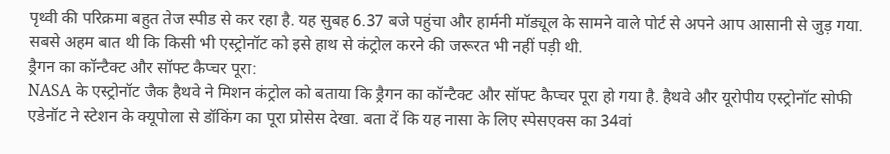पृथ्वी की परिक्रमा बहुत तेज स्पीड से कर रहा है. यह सुबह 6.37 बजे पहुंचा और हार्मनी मॉड्यूल के सामने वाले पोर्ट से अपने आप आसानी से जुड़ गया. सबसे अहम बात थी कि किसी भी एस्ट्रोनॉट को इसे हाथ से कंट्रोल करने की जरूरत भी नहीं पड़ी थी.
ड्रैगन का कॉन्टैक्ट और सॉफ्ट कैप्चर पूरा:
NASA के एस्ट्रोनॉट जैक हैथवे ने मिशन कंट्रोल को बताया कि ड्रैगन का कॉन्टैक्ट और सॉफ्ट कैप्चर पूरा हो गया है. हैथवे और यूरोपीय एस्ट्रोनॉट सोफी एडेनॉट ने स्टेशन के क्यूपोला से डॉकिंग का पूरा प्रोसेस देखा. बता दें कि यह नासा के लिए स्पेसएक्स का 34वां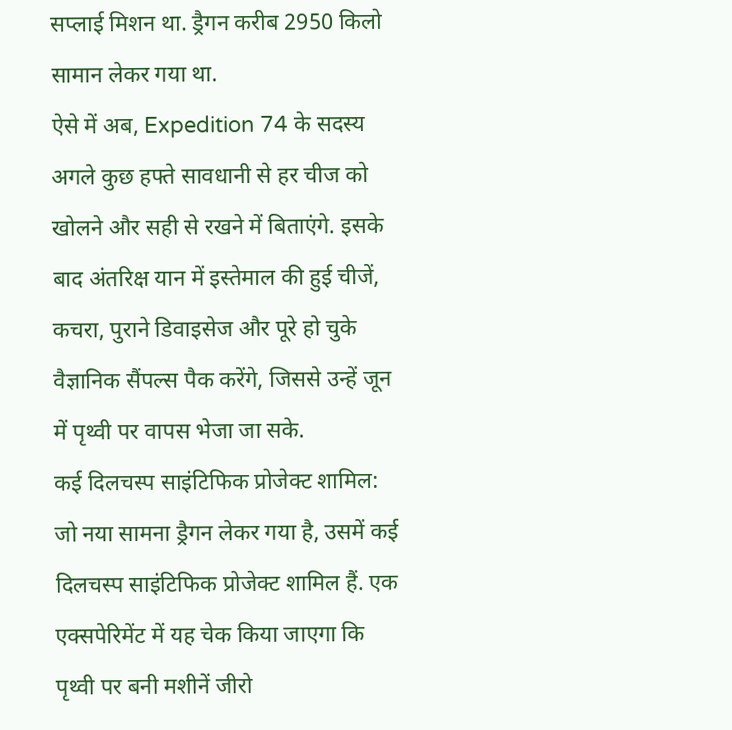सप्लाई मिशन था. ड्रैगन करीब 2950 किलो सामान लेकर गया था.
ऐसे में अब, Expedition 74 के सदस्य अगले कुछ हफ्ते सावधानी से हर चीज को खोलने और सही से रखने में बिताएंगे. इसके बाद अंतरिक्ष यान में इस्तेमाल की हुई चीजें, कचरा, पुराने डिवाइसेज और पूरे हो चुके वैज्ञानिक सैंपल्स पैक करेंगे, जिससे उन्हें जून में पृथ्वी पर वापस भेजा जा सके.
कई दिलचस्प साइंटिफिक प्रोजेक्ट शामिल:
जो नया सामना ड्रैगन लेकर गया है, उसमें कई दिलचस्प साइंटिफिक प्रोजेक्ट शामिल हैं. एक एक्सपेरिमेंट में यह चेक किया जाएगा कि पृथ्वी पर बनी मशीनें जीरो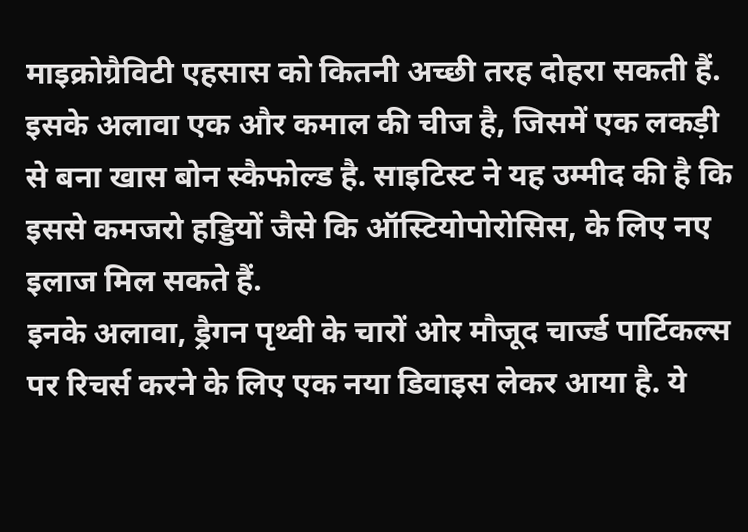माइक्रोग्रैविटी एहसास को कितनी अच्छी तरह दोहरा सकती हैं. इसके अलावा एक और कमाल की चीज है, जिसमें एक लकड़ी से बना खास बोन स्कैफोल्ड है. साइटिस्ट ने यह उम्मीद की है कि इससे कमजरो हड्डियों जैसे कि ऑस्टियोपोरोसिस, के लिए नए इलाज मिल सकते हैं.
इनके अलावा, ड्रैगन पृथ्वी के चारों ओर मौजूद चार्ज्ड पार्टिकल्स पर रिचर्स करने के लिए एक नया डिवाइस लेकर आया है. ये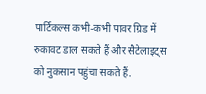पार्टिकल्स कभी-कभी पावर ग्रिड में रुकावट डाल सकते हैं और सैटेलाइट्स को नुकसान पहुंचा सकते हैं.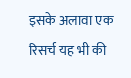इसके अलावा एक रिसर्च यह भी की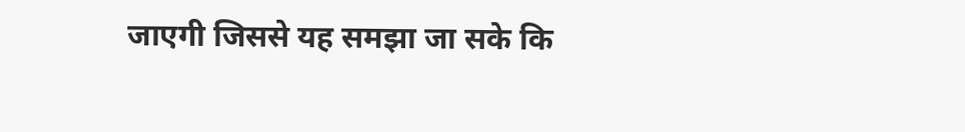जाएगी जिससे यह समझा जा सके कि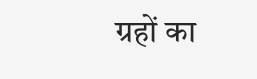ग्रहों का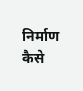निर्माण कैसे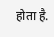होता है.